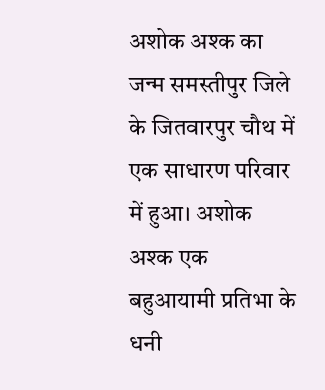अशोक अश्क का जन्म समस्तीपुर जिले के जितवारपुर चौथ में एक साधारण परिवार में हुआ। अशोक अश्क एक बहुआयामी प्रतिभा के धनी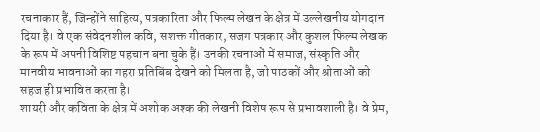रचनाकार हैं, जिन्होंने साहित्य, पत्रकारिता और फिल्म लेखन के क्षेत्र में उल्लेखनीय योगदान दिया है। वे एक संवेदनशील कवि, सशक्त गीतकार, सजग पत्रकार और कुशल फिल्म लेखक के रूप में अपनी विशिष्ट पहचान बना चुके हैं। उनकी रचनाओं में समाज, संस्कृति और मानवीय भावनाओं का गहरा प्रतिबिंब देखने को मिलता है, जो पाठकों और श्रोताओं को सहज ही प्रभावित करता है।
शायरी और कविता के क्षेत्र में अशोक अश्क की लेखनी विशेष रूप से प्रभावशाली है। वे प्रेम,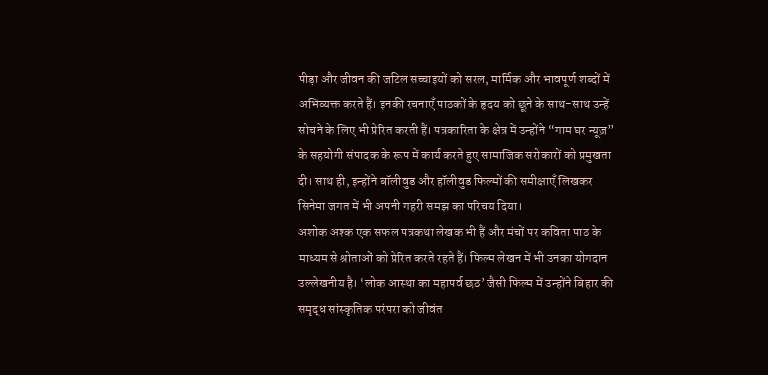पीड़ा और जीवन की जटिल सच्चाइयों को सरल, मार्मिक और भावपूर्ण शब्दों में अभिव्यक्त करते हैं। इनकी रचनाएँ पाठकों के हृदय को छूने के साथ-साथ उन्हें सोचने के लिए भी प्रेरित करती हैं। पत्रकारिता के क्षेत्र में उन्होंने “गाम घर न्यूज़” के सहयोगी संपादक के रूप में कार्य करते हुए सामाजिक सरोकारों को प्रमुखता दी। साथ ही, इन्होंने बॉलीवुड और हॉलीवुड फिल्मों की समीक्षाएँ लिखकर सिनेमा जगत में भी अपनी गहरी समझ का परिचय दिया।
अशोक अश्क एक सफल पत्रकथा लेखक भी हैं और मंचों पर कविता पाठ के माध्यम से श्रोताओं को प्रेरित करते रहते हैं। फिल्म लेखन में भी उनका योगदान उल्लेखनीय है। ‘लोक आस्था का महापर्व छठ’ जैसी फिल्म में उन्होंने बिहार की समृद्ध सांस्कृतिक परंपरा को जीवंत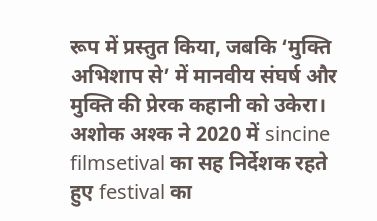रूप में प्रस्तुत किया, जबकि ‘मुक्ति अभिशाप से’ में मानवीय संघर्ष और मुक्ति की प्रेरक कहानी को उकेरा। अशोक अश्क ने 2020 में sincine filmsetival का सह निर्देशक रहते हुए festival का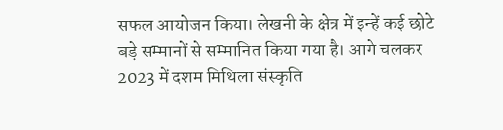सफल आयोजन किया। लेखनी के क्षेत्र में इन्हें कई छोटे बड़े सम्मानों से सम्मानित किया गया है। आगे चलकर 2023 में दशम मिथिला संस्कृति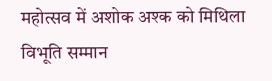महोत्सव में अशोक अश्क को मिथिला विभूति सम्मान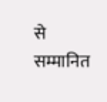से सम्मानित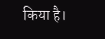किया है।